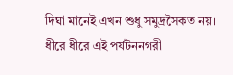দিঘা মানেই এখন শুধু সমুদ্রসৈকত নয়। ধীরে ধীরে এই পর্যটননগরী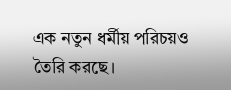এক নতুন ধর্মীয় পরিচয়ও তৈরি করছে।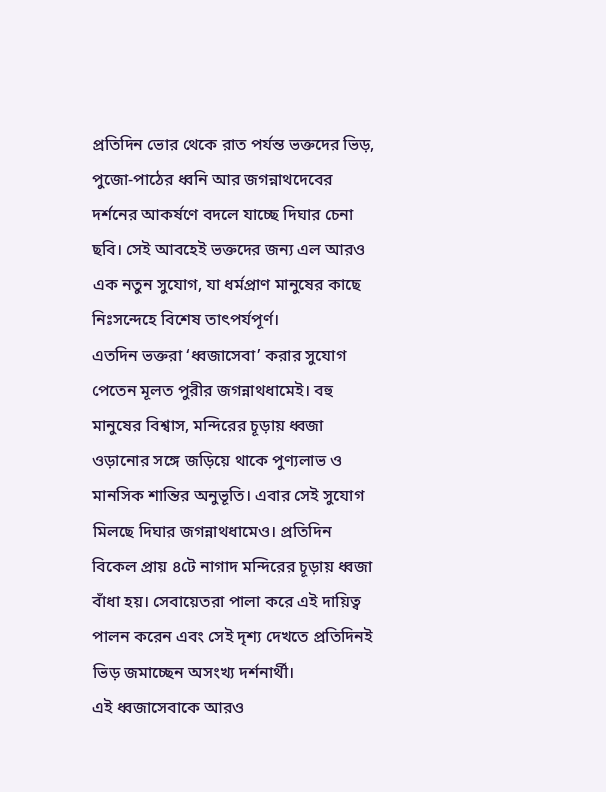প্রতিদিন ভোর থেকে রাত পর্যন্ত ভক্তদের ভিড়, পুজো-পাঠের ধ্বনি আর জগন্নাথদেবের দর্শনের আকর্ষণে বদলে যাচ্ছে দিঘার চেনা ছবি। সেই আবহেই ভক্তদের জন্য এল আরও এক নতুন সুযোগ, যা ধর্মপ্রাণ মানুষের কাছে নিঃসন্দেহে বিশেষ তাৎপর্যপূর্ণ।
এতদিন ভক্তরা ‘ধ্বজাসেবা’ করার সুযোগ পেতেন মূলত পুরীর জগন্নাথধামেই। বহু মানুষের বিশ্বাস, মন্দিরের চূড়ায় ধ্বজা ওড়ানোর সঙ্গে জড়িয়ে থাকে পুণ্যলাভ ও মানসিক শান্তির অনুভূতি। এবার সেই সুযোগ মিলছে দিঘার জগন্নাথধামেও। প্রতিদিন বিকেল প্রায় ৪টে নাগাদ মন্দিরের চূড়ায় ধ্বজা বাঁধা হয়। সেবায়েতরা পালা করে এই দায়িত্ব পালন করেন এবং সেই দৃশ্য দেখতে প্রতিদিনই ভিড় জমাচ্ছেন অসংখ্য দর্শনার্থী।
এই ধ্বজাসেবাকে আরও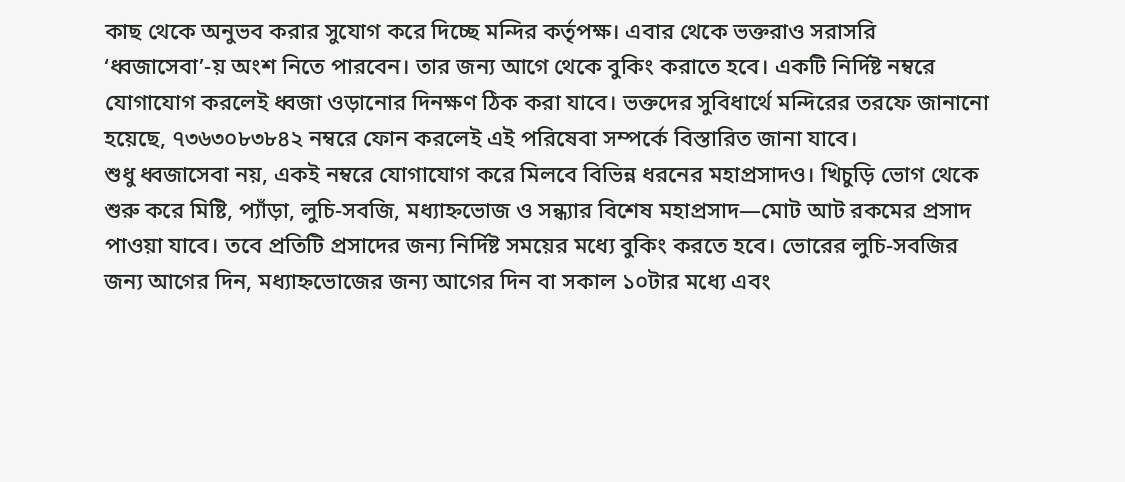কাছ থেকে অনুভব করার সুযোগ করে দিচ্ছে মন্দির কর্তৃপক্ষ। এবার থেকে ভক্তরাও সরাসরি ‘ধ্বজাসেবা’-য় অংশ নিতে পারবেন। তার জন্য আগে থেকে বুকিং করাতে হবে। একটি নির্দিষ্ট নম্বরে যোগাযোগ করলেই ধ্বজা ওড়ানোর দিনক্ষণ ঠিক করা যাবে। ভক্তদের সুবিধার্থে মন্দিরের তরফে জানানো হয়েছে, ৭৩৬৩০৮৩৮৪২ নম্বরে ফোন করলেই এই পরিষেবা সম্পর্কে বিস্তারিত জানা যাবে।
শুধু ধ্বজাসেবা নয়, একই নম্বরে যোগাযোগ করে মিলবে বিভিন্ন ধরনের মহাপ্রসাদও। খিচুড়ি ভোগ থেকে শুরু করে মিষ্টি, প্যাঁড়া, লুচি-সবজি, মধ্যাহ্নভোজ ও সন্ধ্যার বিশেষ মহাপ্রসাদ—মোট আট রকমের প্রসাদ পাওয়া যাবে। তবে প্রতিটি প্রসাদের জন্য নির্দিষ্ট সময়ের মধ্যে বুকিং করতে হবে। ভোরের লুচি-সবজির জন্য আগের দিন, মধ্যাহ্নভোজের জন্য আগের দিন বা সকাল ১০টার মধ্যে এবং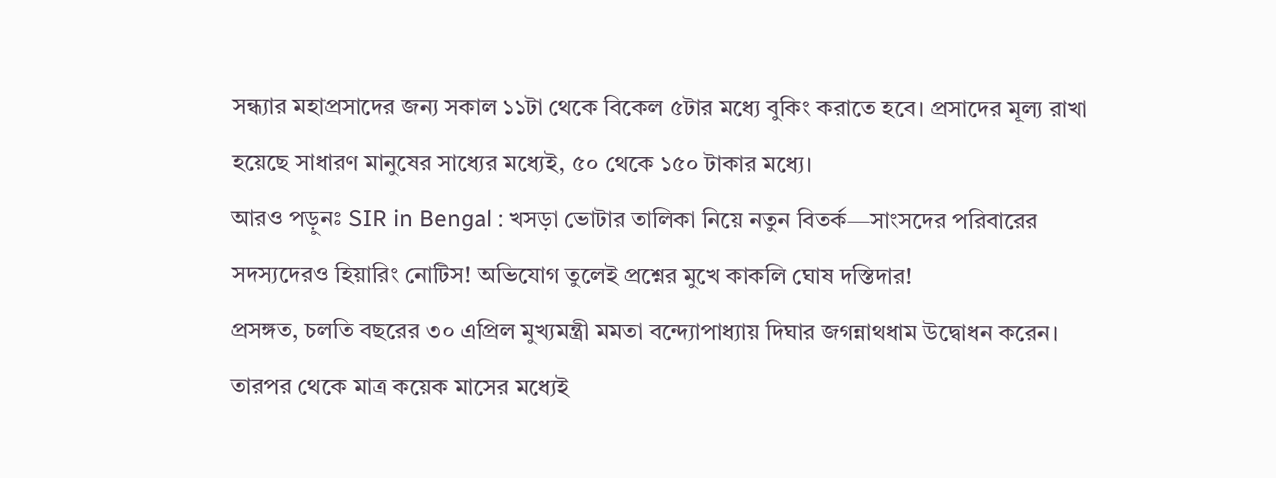সন্ধ্যার মহাপ্রসাদের জন্য সকাল ১১টা থেকে বিকেল ৫টার মধ্যে বুকিং করাতে হবে। প্রসাদের মূল্য রাখা হয়েছে সাধারণ মানুষের সাধ্যের মধ্যেই, ৫০ থেকে ১৫০ টাকার মধ্যে।
আরও পড়ুনঃ SIR in Bengal : খসড়া ভোটার তালিকা নিয়ে নতুন বিতর্ক—সাংসদের পরিবারের সদস্যদেরও হিয়ারিং নোটিস! অভিযোগ তুলেই প্রশ্নের মুখে কাকলি ঘোষ দস্তিদার!
প্রসঙ্গত, চলতি বছরের ৩০ এপ্রিল মুখ্যমন্ত্রী মমতা বন্দ্যোপাধ্যায় দিঘার জগন্নাথধাম উদ্বোধন করেন। তারপর থেকে মাত্র কয়েক মাসের মধ্যেই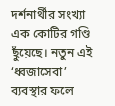দর্শনার্থীর সংখ্যা এক কোটির গণ্ডি ছুঁয়েছে। নতুন এই ‘ধ্বজাসেবা’ ব্যবস্থার ফলে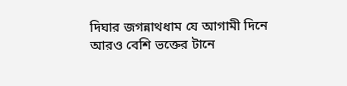দিঘার জগন্নাথধাম যে আগামী দিনে আরও বেশি ভক্তের টানে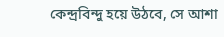কেন্দ্রবিন্দু হয়ে উঠবে, সে আশা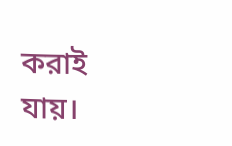করাই যায়।